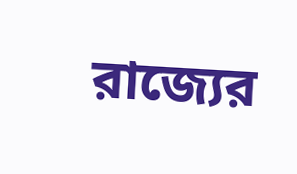রাজ্যের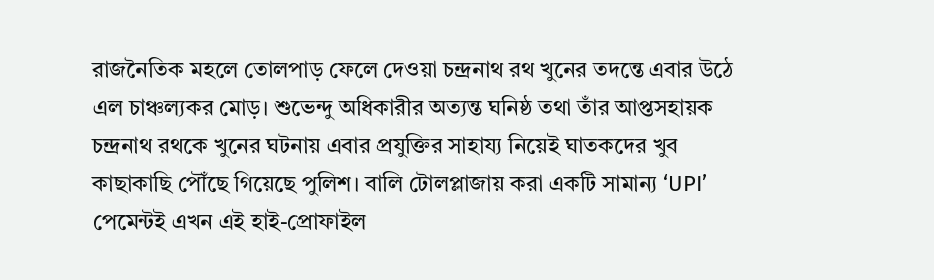রাজনৈতিক মহলে তোলপাড় ফেলে দেওয়া চন্দ্রনাথ রথ খুনের তদন্তে এবার উঠে এল চাঞ্চল্যকর মোড়। শুভেন্দু অধিকারীর অত্যন্ত ঘনিষ্ঠ তথা তাঁর আপ্তসহায়ক চন্দ্রনাথ রথকে খুনের ঘটনায় এবার প্রযুক্তির সাহায্য নিয়েই ঘাতকদের খুব কাছাকাছি পৌঁছে গিয়েছে পুলিশ। বালি টোলপ্লাজায় করা একটি সামান্য ‘UPI’ পেমেন্টই এখন এই হাই-প্রোফাইল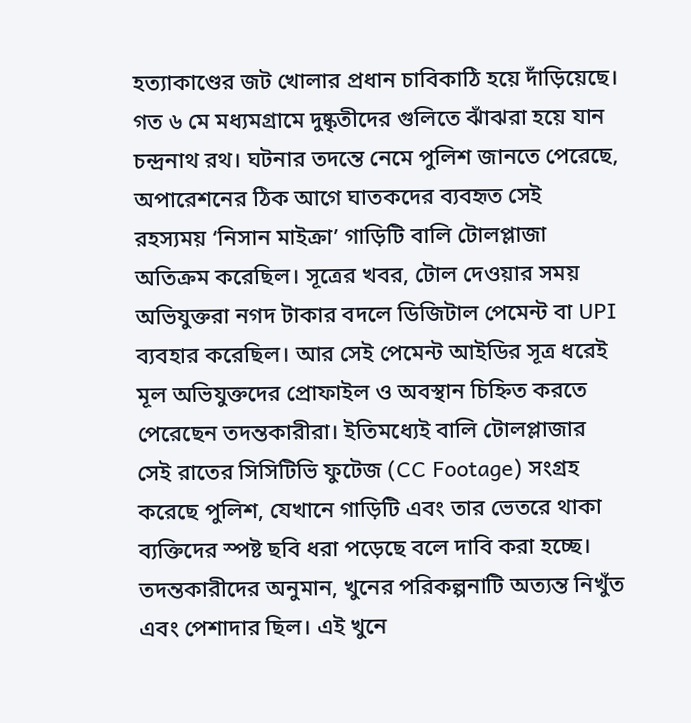হত্যাকাণ্ডের জট খোলার প্রধান চাবিকাঠি হয়ে দাঁড়িয়েছে।
গত ৬ মে মধ্যমগ্রামে দুষ্কৃতীদের গুলিতে ঝাঁঝরা হয়ে যান চন্দ্রনাথ রথ। ঘটনার তদন্তে নেমে পুলিশ জানতে পেরেছে, অপারেশনের ঠিক আগে ঘাতকদের ব্যবহৃত সেই রহস্যময় ‘নিসান মাইক্রা’ গাড়িটি বালি টোলপ্লাজা অতিক্রম করেছিল। সূত্রের খবর, টোল দেওয়ার সময় অভিযুক্তরা নগদ টাকার বদলে ডিজিটাল পেমেন্ট বা UPI ব্যবহার করেছিল। আর সেই পেমেন্ট আইডির সূত্র ধরেই মূল অভিযুক্তদের প্রোফাইল ও অবস্থান চিহ্নিত করতে পেরেছেন তদন্তকারীরা। ইতিমধ্যেই বালি টোলপ্লাজার সেই রাতের সিসিটিভি ফুটেজ (CC Footage) সংগ্রহ করেছে পুলিশ, যেখানে গাড়িটি এবং তার ভেতরে থাকা ব্যক্তিদের স্পষ্ট ছবি ধরা পড়েছে বলে দাবি করা হচ্ছে।
তদন্তকারীদের অনুমান, খুনের পরিকল্পনাটি অত্যন্ত নিখুঁত এবং পেশাদার ছিল। এই খুনে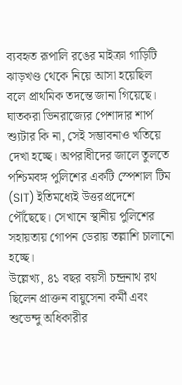ব্যবহৃত রূপালি রঙের মাইক্রা গাড়িটি ঝাড়খণ্ড থেকে নিয়ে আসা হয়েছিল বলে প্রাথমিক তদন্তে জানা গিয়েছে। ঘাতকরা ভিনরাজ্যের পেশাদার শার্প শ্যুটার কি না, সেই সম্ভাবনাও খতিয়ে দেখা হচ্ছে। অপরাধীদের জালে তুলতে পশ্চিমবঙ্গ পুলিশের একটি স্পেশাল টিম (SIT) ইতিমধ্যেই উত্তরপ্রদেশে পৌঁছেছে। সেখানে স্থানীয় পুলিশের সহায়তায় গোপন ডেরায় তল্লাশি চালানো হচ্ছে।
উল্লেখ্য, ৪১ বছর বয়সী চন্দ্রনাথ রথ ছিলেন প্রাক্তন বায়ুসেনা কর্মী এবং শুভেন্দু অধিকারীর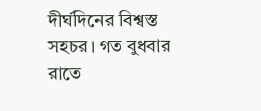দীর্ঘদিনের বিশ্বস্ত সহচর। গত বুধবার রাতে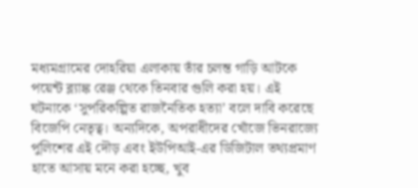মধ্যমগ্রামের দোহরিয়া এলাকায় তাঁর চলন্ত গাড়ি আটকে পয়েন্ট ব্ল্যাঙ্ক রেঞ্জ থেকে তিনবার গুলি করা হয়। এই ঘটনাকে ‘সুপরিকল্পিত রাজনৈতিক হত্যা’ বলে দাবি করেছে বিজেপি নেতৃত্ব। অন্যদিকে, অপরাধীদের খোঁজে ভিনরাজ্যে পুলিশের এই দৌড় এবং ইউপিআই-এর ডিজিটাল তথ্যপ্রমাণ হাতে আসায় মনে করা হচ্ছে, খুব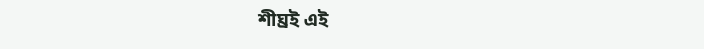শীঘ্রই এই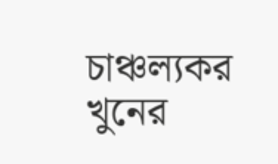চাঞ্চল্যকর খুনের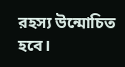রহস্য উন্মোচিত হবে।